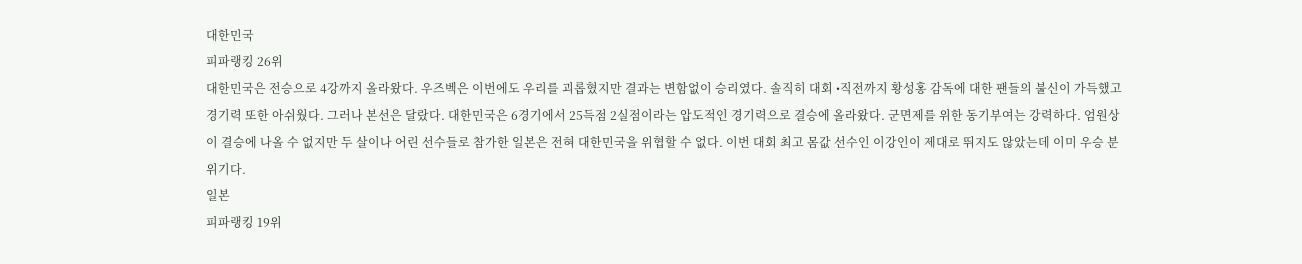대한민국
피파랭킹 26위
대한민국은 전승으로 4강까지 올라왔다. 우즈벡은 이번에도 우리를 괴롭혔지만 결과는 변함없이 승리였다. 솔직히 대회 •직전까지 황성홍 감독에 대한 팬들의 불신이 가득했고 경기력 또한 아쉬웠다. 그러나 본선은 달랐다. 대한민국은 6경기에서 25득점 2실점이라는 압도적인 경기력으로 결승에 올라왔다. 군면제를 위한 동기부여는 강력하다. 엄원상이 결승에 나올 수 없지만 두 살이나 어린 선수들로 참가한 일본은 전혀 대한민국을 위협할 수 없다. 이번 대회 최고 몸값 선수인 이강인이 제대로 뛰지도 않았는데 이미 우승 분위기다.
일본
피파랭킹 19위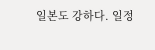일본도 강하다. 일정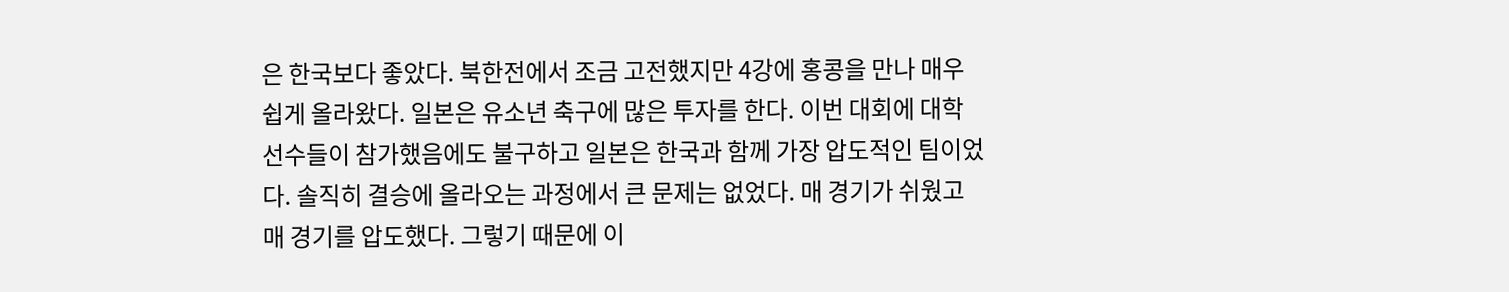은 한국보다 좋았다. 북한전에서 조금 고전했지만 4강에 홍콩을 만나 매우 쉽게 올라왔다. 일본은 유소년 축구에 많은 투자를 한다. 이번 대회에 대학 선수들이 참가했음에도 불구하고 일본은 한국과 함께 가장 압도적인 팀이었다. 솔직히 결승에 올라오는 과정에서 큰 문제는 없었다. 매 경기가 쉬웠고 매 경기를 압도했다. 그렇기 때문에 이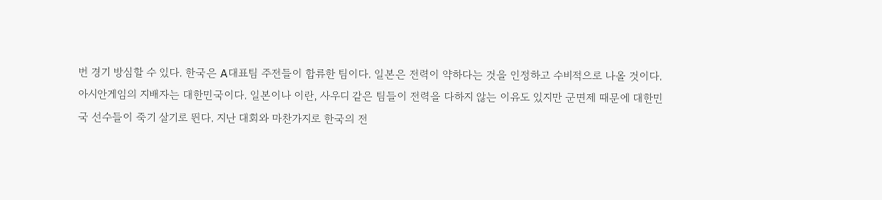번 경기 방심할 수 있다. 한국은 A대표팀 주전들이 합류한 팀이다. 일본은 전력이 약하다는 것을 인정하고 수비적으로 나올 것이다.
아시안게임의 지배자는 대한민국이다. 일본이나 이란, 사우디 같은 팀들이 전력을 다하지 않는 이유도 있지만 군면제 때문에 대한민국 선수들이 죽기 살기로 뛴다. 지난 대회와 마찬가지로 한국의 전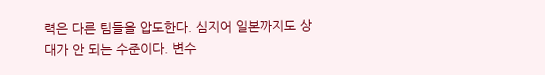력은 다른 팀들을 압도한다. 심지어 일본까지도 상대가 안 되는 수준이다. 변수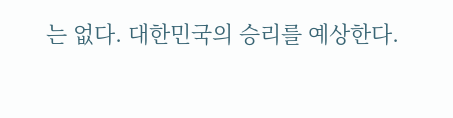는 없다. 대한민국의 승리를 예상한다.